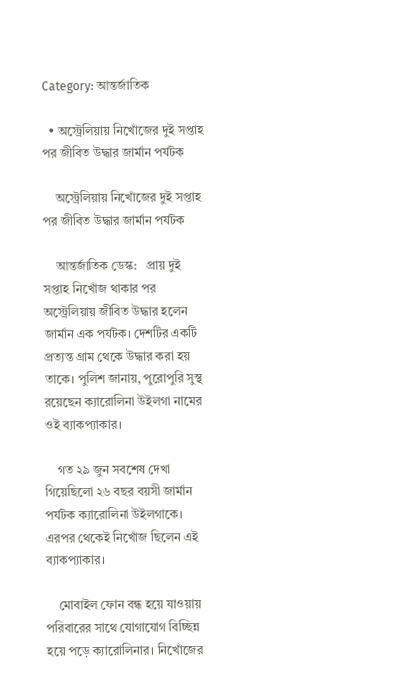Category: আন্তর্জাতিক

  • অস্ট্রেলিয়ায় নিখোঁজের দুই সপ্তাহ পর জীবিত উদ্ধার জার্মান পর্যটক

    অস্ট্রেলিয়ায় নিখোঁজের দুই সপ্তাহ পর জীবিত উদ্ধার জার্মান পর্যটক

    আন্তর্জাতিক ডেস্ক:   প্রায় দুই সপ্তাহ নিখোঁজ থাকার পর অস্ট্রেলিয়ায় জীবিত উদ্ধার হলেন জার্মান এক পর্যটক। দেশটির একটি প্রত্যন্ত গ্রাম থেকে উদ্ধার করা হয় তাকে। পুলিশ জানায়, পুরোপুরি সুস্থ রয়েছেন ক্যারোলিনা উইলগা নামের ওই ব্যাকপ্যাকার।

    গত ২৯ জুন সবশেষ দেখা গিয়েছিলো ২৬ বছর বয়সী জার্মান পর্যটক ক্যারোলিনা উইলগাকে। এরপর থেকেই নিখোঁজ ছিলেন এই ব্যাকপ্যাকার।

    মোবাইল ফোন বন্ধ হয়ে যাওয়ায় পরিবারের সাথে যোগাযোগ বিচ্ছিন্ন হয়ে পড়ে ক্যারোলিনার। নিখোঁজের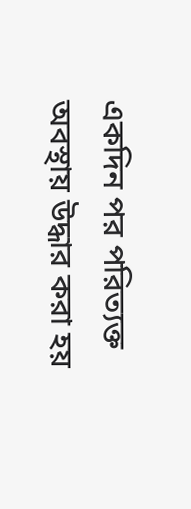একদিন পর পরিত্যক্ত অবস্থায় উদ্ধার করা হয়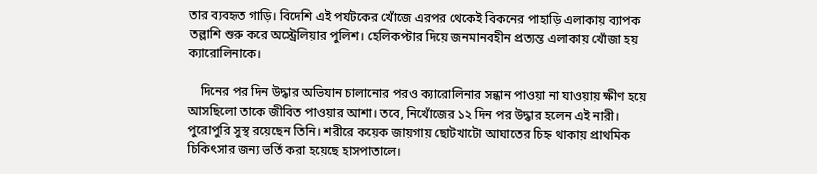তার ব্যবহৃত গাড়ি। বিদেশি এই পর্যটকের খোঁজে এরপর থেকেই বিকনের পাহাড়ি এলাকায় ব্যাপক তল্লাশি শুরু করে অস্ট্রেলিয়ার পুলিশ। হেলিকপ্টার দিয়ে জনমানবহীন প্রত্যন্ত এলাকায় খোঁজা হয় ক্যারোলিনাকে।

    দিনের পর দিন উদ্ধার অভিযান চালানোর পরও ক্যারোলিনার সন্ধান পাওয়া না যাওয়ায় ক্ষীণ হয়ে আসছিলো তাকে জীবিত পাওয়ার আশা। তবে, নিখোঁজের ১২ দিন পর উদ্ধার হলেন এই নারী। পুরোপুরি সুস্থ রয়েছেন তিনি। শরীরে কয়েক জায়গায় ছোটখাটো আঘাতের চিহ্ন থাকায় প্রাথমিক চিকিৎসার জন্য ভর্তি করা হয়েছে হাসপাতালে।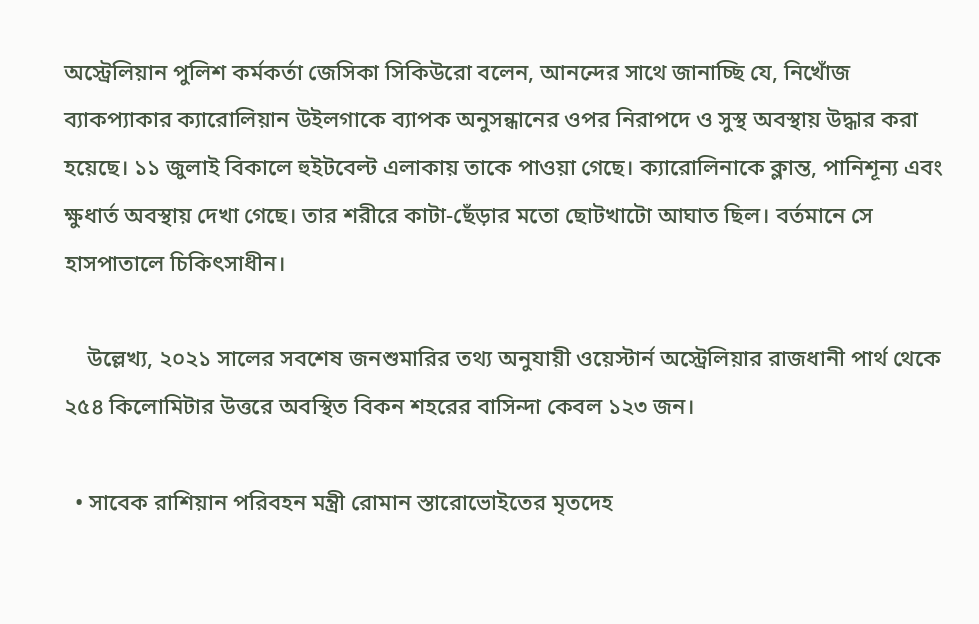অস্ট্রেলিয়ান পুলিশ কর্মকর্তা জেসিকা সিকিউরো বলেন, আনন্দের সাথে জানাচ্ছি যে, নিখোঁজ ব্যাকপ্যাকার ক্যারোলিয়ান উইলগাকে ব্যাপক অনুসন্ধানের ওপর নিরাপদে ও সুস্থ অবস্থায় উদ্ধার করা হয়েছে। ১১ জুলাই বিকালে হুইটবেল্ট এলাকায় তাকে পাওয়া গেছে। ক্যারোলিনাকে ক্লান্ত, পানিশূন্য এবং ক্ষুধার্ত অবস্থায় দেখা গেছে। তার শরীরে কাটা-ছেঁড়ার মতো ছোটখাটো আঘাত ছিল। বর্তমানে সে হাসপাতালে চিকিৎসাধীন।

    উল্লেখ্য, ২০২১ সালের সবশেষ জনশুমারির তথ্য অনুযায়ী ওয়েস্টার্ন অস্ট্রেলিয়ার রাজধানী পার্থ থেকে ২৫৪ কিলোমিটার উত্তরে অবস্থিত বিকন শহরের বাসিন্দা কেবল ১২৩ জন।

  • সাবেক রাশিয়ান পরিবহন মন্ত্রী রোমান স্তারোভোইতের মৃতদেহ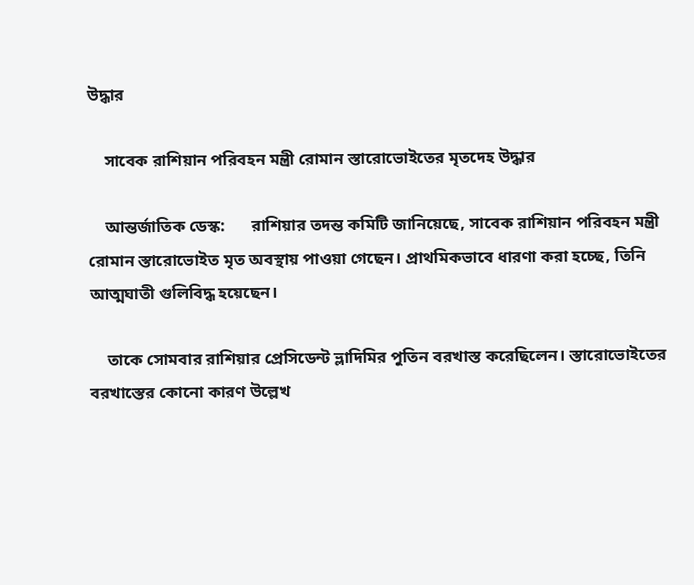উদ্ধার

    সাবেক রাশিয়ান পরিবহন মন্ত্রী রোমান স্তারোভোইতের মৃতদেহ উদ্ধার

    আন্তর্জাতিক ডেস্ক:      রাশিয়ার তদন্ত কমিটি জানিয়েছে, সাবেক রাশিয়ান পরিবহন মন্ত্রী রোমান স্তারোভোইত মৃত অবস্থায় পাওয়া গেছেন। প্রাথমিকভাবে ধারণা করা হচ্ছে, তিনি আত্মঘাতী গুলিবিদ্ধ হয়েছেন।

    তাকে সোমবার রাশিয়ার প্রেসিডেন্ট ভ্লাদিমির পুতিন বরখাস্ত করেছিলেন। স্তারোভোইতের বরখাস্তের কোনো কারণ উল্লেখ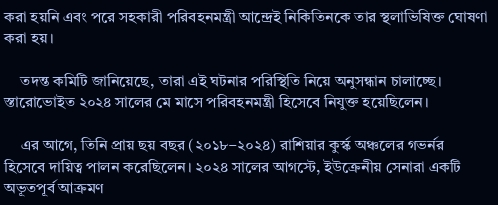করা হয়নি এবং পরে সহকারী পরিবহনমন্ত্রী আন্দ্রেই নিকিতিনকে তার স্থলাভিষিক্ত ঘোষণা করা হয়।

    তদন্ত কমিটি জানিয়েছে, তারা এই ঘটনার পরিস্থিতি নিয়ে অনুসন্ধান চালাচ্ছে। স্তারোভোইত ২০২৪ সালের মে মাসে পরিবহনমন্ত্রী হিসেবে নিযুক্ত হয়েছিলেন।

    এর আগে, তিনি প্রায় ছয় বছর (২০১৮–২০২৪) রাশিয়ার কুর্স্ক অঞ্চলের গভর্নর হিসেবে দায়িত্ব পালন করেছিলেন। ২০২৪ সালের আগস্টে, ইউক্রেনীয় সেনারা একটি অভূতপূর্ব আক্রমণ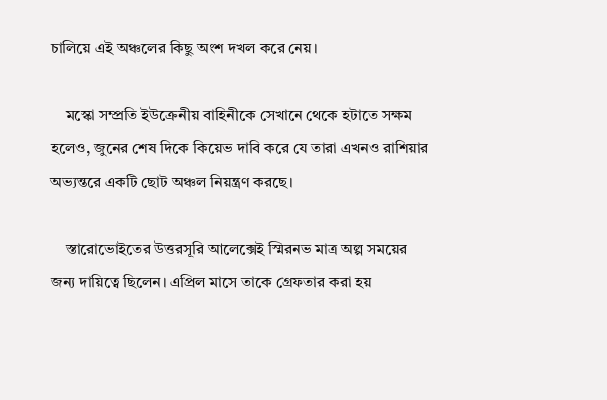চালিয়ে এই অঞ্চলের কিছু অংশ দখল করে নেয়।

    মস্কো সম্প্রতি ইউক্রেনীয় বাহিনীকে সেখানে থেকে হটাতে সক্ষম হলেও, জুনের শেষ দিকে কিয়েভ দাবি করে যে তারা এখনও রাশিয়ার অভ্যন্তরে একটি ছোট অঞ্চল নিয়ন্ত্রণ করছে।

    স্তারোভোইতের উত্তরসূরি আলেক্সেই স্মিরনভ মাত্র অল্প সময়ের জন্য দায়িত্বে ছিলেন। এপ্রিল মাসে তাকে গ্রেফতার করা হয়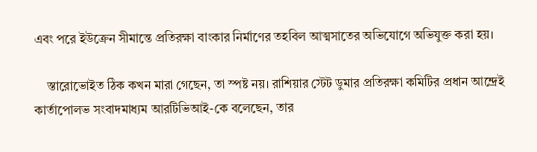এবং পরে ইউক্রেন সীমান্তে প্রতিরক্ষা বাংকার নির্মাণের তহবিল আত্মসাতের অভিযোগে অভিযুক্ত করা হয়।

    স্তারোভোইত ঠিক কখন মারা গেছেন, তা স্পষ্ট নয়। রাশিয়ার স্টেট ডুমার প্রতিরক্ষা কমিটির প্রধান আন্দ্রেই কার্তাপোলভ সংবাদমাধ্যম আরটিভিআই-কে বলেছেন, তার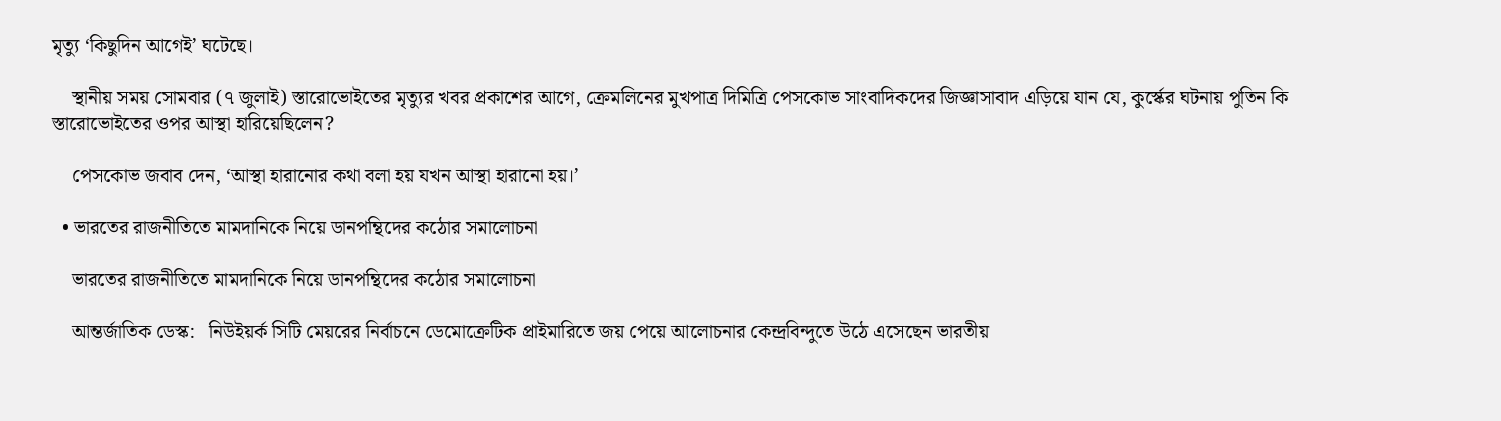মৃত্যু ‘কিছুদিন আগেই’ ঘটেছে।

    স্থানীয় সময় সোমবার (৭ জুলাই) স্তারোভোইতের মৃত্যুর খবর প্রকাশের আগে, ক্রেমলিনের মুখপাত্র দিমিত্রি পেসকোভ সাংবাদিকদের জিজ্ঞাসাবাদ এড়িয়ে যান যে, কুর্স্কের ঘটনায় পুতিন কি স্তারোভোইতের ওপর আস্থা হারিয়েছিলেন?

    পেসকোভ জবাব দেন, ‘আস্থা হারানোর কথা বলা হয় যখন আস্থা হারানো হয়।’

  • ভারতের রাজনীতিতে মামদানিকে নিয়ে ডানপন্থিদের কঠোর সমালোচনা

    ভারতের রাজনীতিতে মামদানিকে নিয়ে ডানপন্থিদের কঠোর সমালোচনা

    আন্তর্জাতিক ডেস্ক:   নিউইয়র্ক সিটি মেয়রের নির্বাচনে ডেমোক্রেটিক প্রাইমারিতে জয় পেয়ে আলোচনার কেন্দ্রবিন্দুতে উঠে এসেছেন ভারতীয়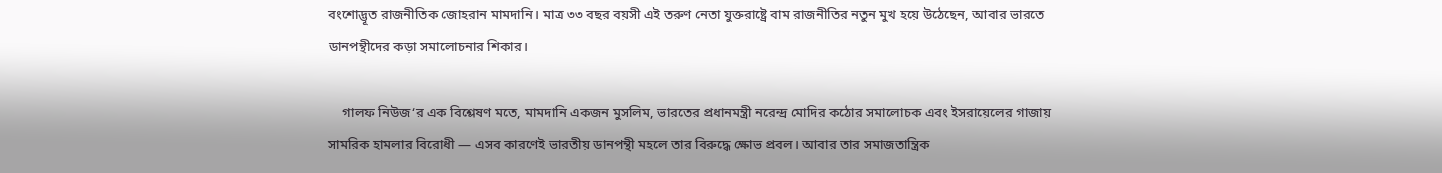বংশোদ্ভূত রাজনীতিক জোহরান মামদানি। মাত্র ৩৩ বছর বয়সী এই তরুণ নেতা যুক্তরাষ্ট্রে বাম রাজনীতির নতুন মুখ হয়ে উঠেছেন, আবার ভারতে ডানপন্থীদের কড়া সমালোচনার শিকার।

    গালফ নিউজ‘র এক বিশ্লেষণ মতে, মামদানি একজন মুসলিম, ভারতের প্রধানমন্ত্রী নরেন্দ্র মোদির কঠোর সমালোচক এবং ইসরায়েলের গাজায় সামরিক হামলার বিরোধী — এসব কারণেই ভারতীয় ডানপন্থী মহলে তার বিরুদ্ধে ক্ষোভ প্রবল। আবার তার সমাজতান্ত্রিক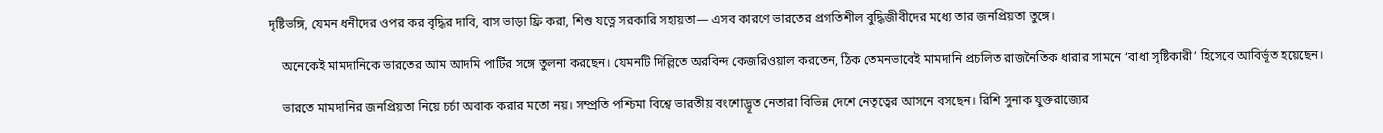দৃষ্টিভঙ্গি, যেমন ধনীদের ওপর কর বৃদ্ধির দাবি, বাস ভাড়া ফ্রি করা, শিশু যত্নে সরকারি সহায়তা— এসব কারণে ভারতের প্রগতিশীল বুদ্ধিজীবীদের মধ্যে তার জনপ্রিয়তা তুঙ্গে।

    অনেকেই মামদানিকে ভারতের আম আদমি পার্টির সঙ্গে তুলনা করছেন। যেমনটি দিল্লিতে অরবিন্দ কেজরিওয়াল করতেন, ঠিক তেমনভাবেই মামদানি প্রচলিত রাজনৈতিক ধারার সামনে ‘বাধা সৃষ্টিকারী’ হিসেবে আবির্ভূত হয়েছেন।

    ভারতে মামদানির জনপ্রিয়তা নিয়ে চর্চা অবাক করার মতো নয়। সম্প্রতি পশ্চিমা বিশ্বে ভারতীয় বংশোদ্ভূত নেতারা বিভিন্ন দেশে নেতৃত্বের আসনে বসছেন। রিশি সুনাক যুক্তরাজ্যের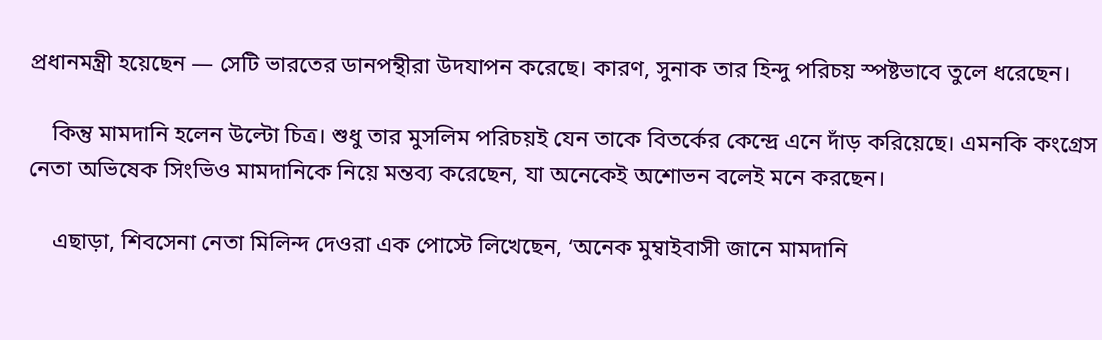প্রধানমন্ত্রী হয়েছেন — সেটি ভারতের ডানপন্থীরা উদযাপন করেছে। কারণ, সুনাক তার হিন্দু পরিচয় স্পষ্টভাবে তুলে ধরেছেন।

    কিন্তু মামদানি হলেন উল্টো চিত্র। শুধু তার মুসলিম পরিচয়ই যেন তাকে বিতর্কের কেন্দ্রে এনে দাঁড় করিয়েছে। এমনকি কংগ্রেস নেতা অভিষেক সিংভিও মামদানিকে নিয়ে মন্তব্য করেছেন, যা অনেকেই অশোভন বলেই মনে করছেন।

    এছাড়া, শিবসেনা নেতা মিলিন্দ দেওরা এক পোস্টে লিখেছেন, ‘অনেক মুম্বাইবাসী জানে মামদানি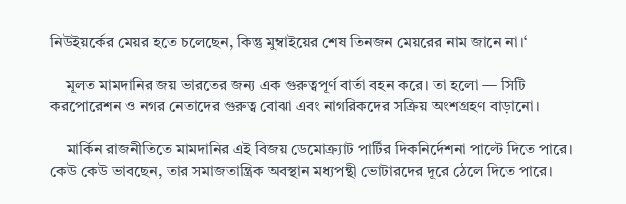নিউইয়র্কের মেয়র হতে চলেছেন, কিন্তু মুম্বাইয়ের শেষ তিনজন মেয়রের নাম জানে না।‘

    মূলত মামদানির জয় ভারতের জন্য এক গুরুত্বপূর্ণ বার্তা বহন করে। তা হলো — সিটি করপোরেশন ও নগর নেতাদের গুরুত্ব বোঝা এবং নাগরিকদের সক্রিয় অংশগ্রহণ বাড়ানো।

    মার্কিন রাজনীতিতে মামদানির এই বিজয় ডেমোক্র্যাট পার্টির দিকনির্দেশনা পাল্টে দিতে পারে। কেউ কেউ ভাবছেন, তার সমাজতান্ত্রিক অবস্থান মধ্যপন্থী ভোটারদের দূরে ঠেলে দিতে পারে।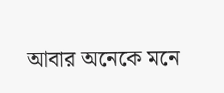আবার অনেকে মনে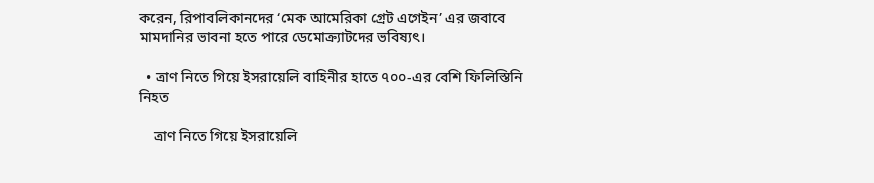করেন, রিপাবলিকানদের ‘মেক আমেরিকা গ্রেট এগেইন’ এর জবাবে মামদানির ভাবনা হতে পারে ডেমোক্র্যাটদের ভবিষ্যৎ।

  • ত্রাণ নিতে গিয়ে ইসরায়েলি বাহিনীর হাতে ৭০০-এর বেশি ফিলিস্তিনি নিহত

    ত্রাণ নিতে গিয়ে ইসরায়েলি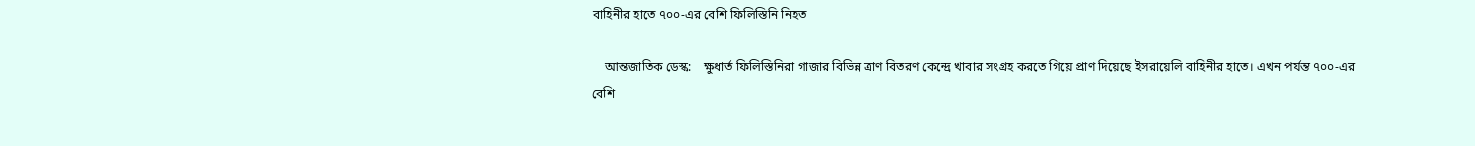বাহিনীর হাতে ৭০০-এর বেশি ফিলিস্তিনি নিহত

    আন্তজাতিক ডেস্ক:    ক্ষুধার্ত ফিলিস্তিনিরা গাজার বিভিন্ন ত্রাণ বিতরণ কেন্দ্রে খাবার সংগ্রহ করতে গিয়ে প্রাণ দিয়েছে ইসরায়েলি বাহিনীর হাতে। এখন পর্যন্ত ৭০০-এর বেশি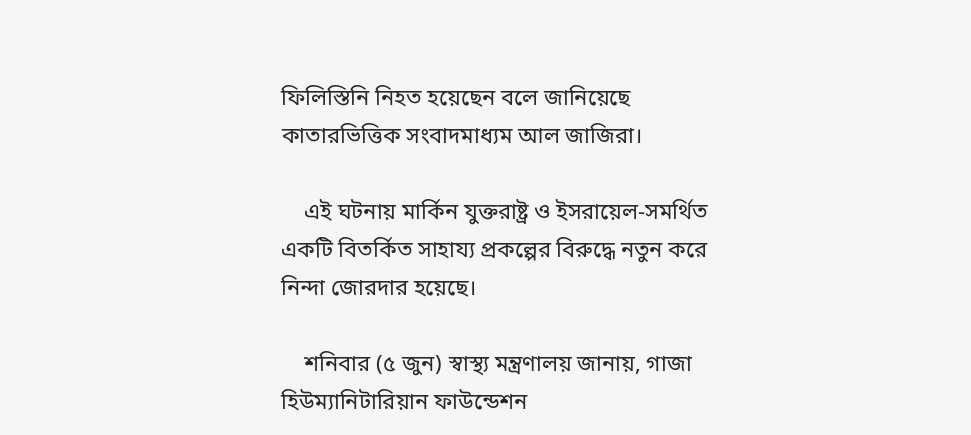ফিলিস্তিনি নিহত হয়েছেন বলে জানিয়েছে কাতারভিত্তিক সংবাদমাধ্যম আল জাজিরা।

    এই ঘটনায় মার্কিন যুক্তরাষ্ট্র ও ইসরায়েল-সমর্থিত একটি বিতর্কিত সাহায্য প্রকল্পের বিরুদ্ধে নতুন করে নিন্দা জোরদার হয়েছে।

    শনিবার (৫ জুন) স্বাস্থ্য মন্ত্রণালয় জানায়, গাজা হিউম্যানিটারিয়ান ফাউন্ডেশন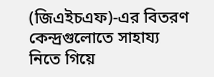(জিএইচএফ)-এর বিতরণ কেন্দ্রগুলোতে সাহায্য নিতে গিয়ে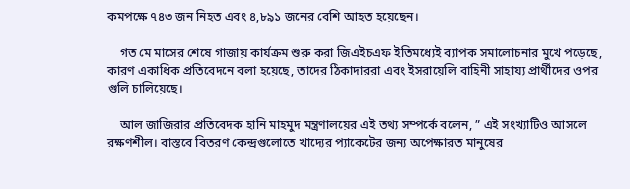কমপক্ষে ৭৪৩ জন নিহত এবং ৪,৮৯১ জনের বেশি আহত হয়েছেন।

    গত মে মাসের শেষে গাজায় কার্যক্রম শুরু করা জিএইচএফ ইতিমধ্যেই ব্যাপক সমালোচনার মুখে পড়েছে, কারণ একাধিক প্রতিবেদনে বলা হয়েছে, তাদের ঠিকাদাররা এবং ইসরায়েলি বাহিনী সাহায্য প্রার্থীদের ওপর গুলি চালিয়েছে।

    আল জাজিরার প্রতিবেদক হানি মাহমুদ মন্ত্রণালয়ের এই তথ্য সম্পর্কে বলেন, ” এই সংখ্যাটিও আসলে রক্ষণশীল। বাস্তবে বিতরণ কেন্দ্রগুলোতে খাদ্যের প্যাকেটের জন্য অপেক্ষারত মানুষের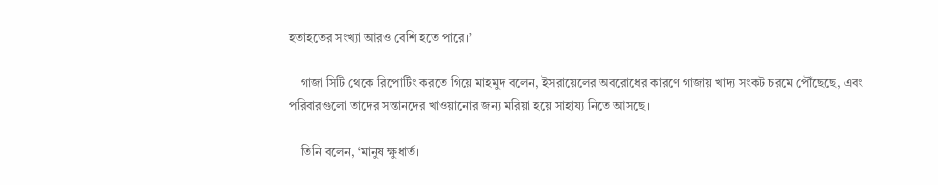হতাহতের সংখ্যা আরও বেশি হতে পারে।’

    গাজা সিটি থেকে রিপোর্টিং করতে গিয়ে মাহমুদ বলেন, ইসরায়েলের অবরোধের কারণে গাজায় খাদ্য সংকট চরমে পৌঁছেছে, এবং পরিবারগুলো তাদের সন্তানদের খাওয়ানোর জন্য মরিয়া হয়ে সাহায্য নিতে আসছে।

    তিনি বলেন, ‘মানুষ ক্ষুধার্ত।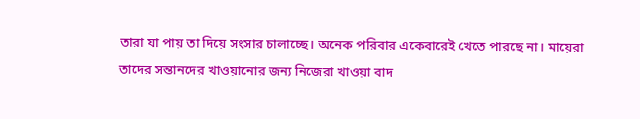তারা যা পায় তা দিয়ে সংসার চালাচ্ছে। অনেক পরিবার একেবারেই খেতে পারছে না। মায়েরা তাদের সন্তানদের খাওয়ানোর জন্য নিজেরা খাওয়া বাদ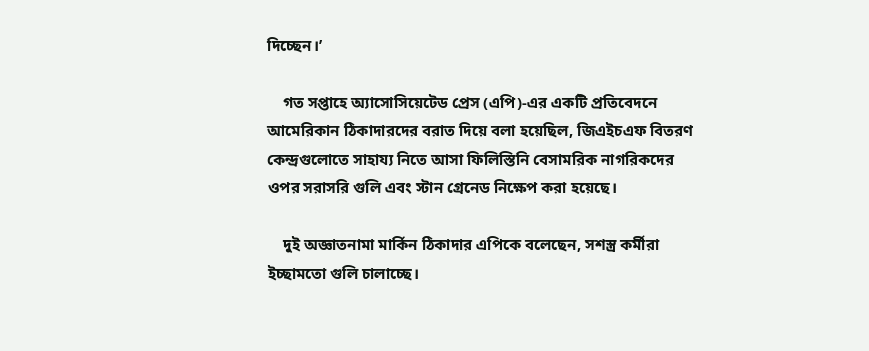দিচ্ছেন।’

    গত সপ্তাহে অ্যাসোসিয়েটেড প্রেস (এপি)-এর একটি প্রতিবেদনে আমেরিকান ঠিকাদারদের বরাত দিয়ে বলা হয়েছিল, জিএইচএফ বিতরণ কেন্দ্রগুলোতে সাহায্য নিতে আসা ফিলিস্তিনি বেসামরিক নাগরিকদের ওপর সরাসরি গুলি এবং স্টান গ্রেনেড নিক্ষেপ করা হয়েছে।

    দুই অজ্ঞাতনামা মার্কিন ঠিকাদার এপিকে বলেছেন, সশস্ত্র কর্মীরা ইচ্ছামতো গুলি চালাচ্ছে।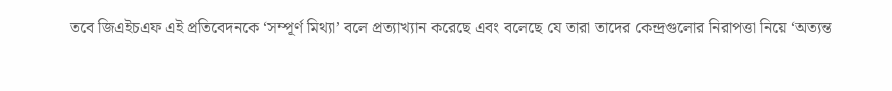তবে জিএইচএফ এই প্রতিবেদনকে ‘সম্পূর্ণ মিথ্যা’ বলে প্রত্যাখ্যান করেছে এবং বলেছে যে তারা তাদের কেন্দ্রগুলোর নিরাপত্তা নিয়ে ‘অত্যন্ত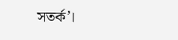সতর্ক’।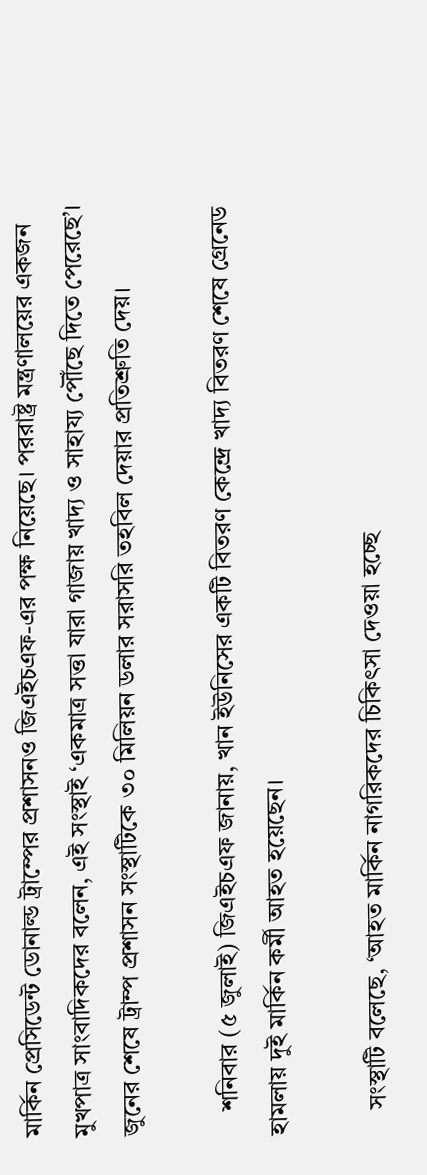মার্কিন প্রেসিডেন্ট ডোনাল্ড ট্রাম্পের প্রশাসনও জিএইচএফ-এর পক্ষ নিয়েছে। পররাষ্ট্র মন্ত্রণালয়ের একজন মুখপাত্র সাংবাদিকদের বলেন, এই সংস্থাই ‘একমাত্র সত্তা যারা গাজায় খাদ্য ও সাহায্য পৌঁছে দিতে পেরেছে’। জুনের শেষে ট্রাম্প প্রশাসন সংস্থাটিকে ৩০ মিলিয়ন ডলার সরাসরি তহবিল দেয়ার প্রতিশ্রুতি দেয়।

    শনিবার (৫ জুলাই) জিএইচএফ জানায়, খান ইউনিসের একটি বিতরণ কেন্দ্রে খাদ্য বিতরণ শেষে গ্রেনেড হামলায় দুই মার্কিন কর্মী আহত হয়েছেন।

    সংস্থাটি বলেছে, ‘আহত মার্কিন নাগরিকদের চিকিৎসা দেওয়া হচ্ছে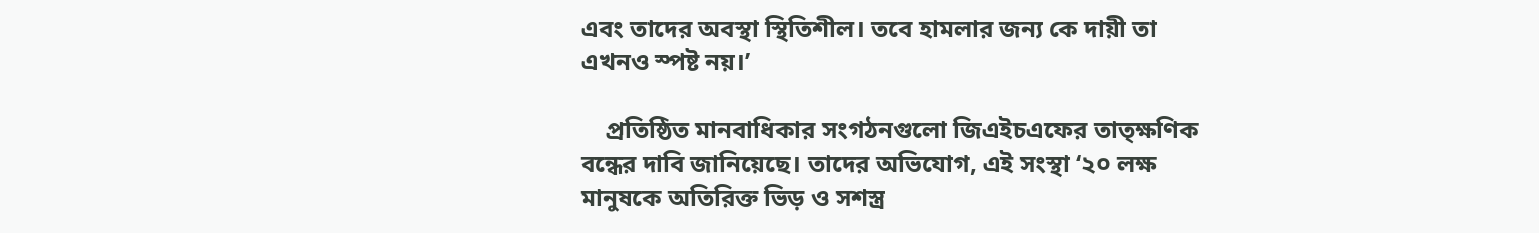এবং তাদের অবস্থা স্থিতিশীল। তবে হামলার জন্য কে দায়ী তা এখনও স্পষ্ট নয়।’

    প্রতিষ্ঠিত মানবাধিকার সংগঠনগুলো জিএইচএফের তাত্ক্ষণিক বন্ধের দাবি জানিয়েছে। তাদের অভিযোগ, এই সংস্থা ‘২০ লক্ষ মানুষকে অতিরিক্ত ভিড় ও সশস্ত্র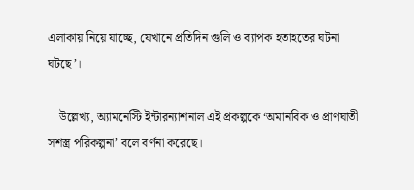এলাকায় নিয়ে যাচ্ছে, যেখানে প্রতিদিন গুলি ও ব্যাপক হতাহতের ঘটনা ঘটছে’।

    উল্লেখ্য, অ্যামনেস্টি ইন্টারন্যাশনাল এই প্রকল্পকে ‘অমানবিক ও প্রাণঘাতী সশস্ত্র পরিকল্পনা’ বলে বর্ণনা করেছে।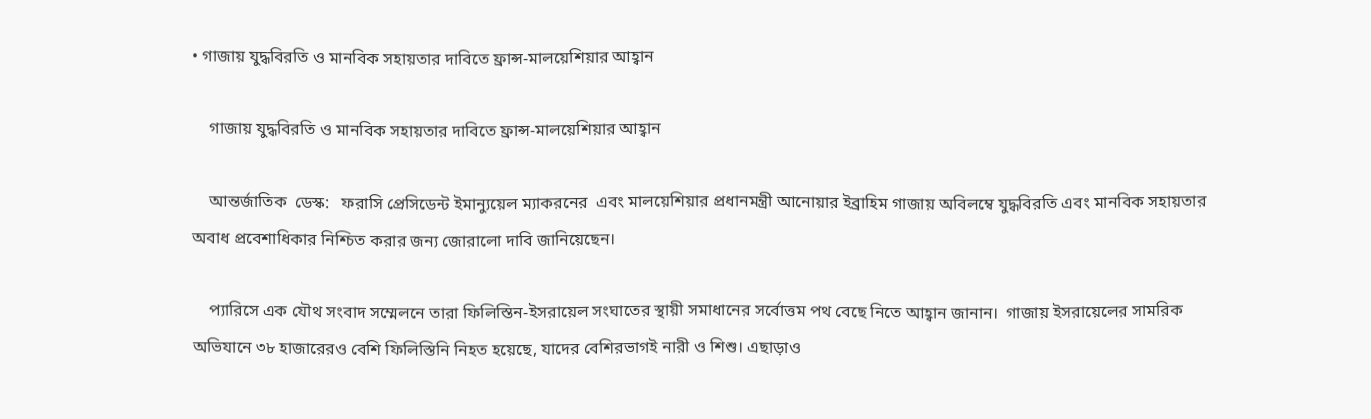• গাজায় যুদ্ধবিরতি ও মানবিক সহায়তার দাবিতে ফ্রান্স-মালয়েশিয়ার আহ্বান

    গাজায় যুদ্ধবিরতি ও মানবিক সহায়তার দাবিতে ফ্রান্স-মালয়েশিয়ার আহ্বান

    আন্তর্জাতিক  ডেস্ক:   ফরাসি প্রেসিডেন্ট ইমান্যুয়েল ম্যাকরনের  এবং মালয়েশিয়ার প্রধানমন্ত্রী আনোয়ার ইব্রাহিম গাজায় অবিলম্বে যুদ্ধবিরতি এবং মানবিক সহায়তার অবাধ প্রবেশাধিকার নিশ্চিত করার জন্য জোরালো দাবি জানিয়েছেন।

    প্যারিসে এক যৌথ সংবাদ সম্মেলনে তারা ফিলিস্তিন-ইসরায়েল সংঘাতের স্থায়ী সমাধানের সর্বোত্তম পথ বেছে নিতে আহ্বান জানান।  গাজায় ইসরায়েলের সামরিক অভিযানে ৩৮ হাজারেরও বেশি ফিলিস্তিনি নিহত হয়েছে, যাদের বেশিরভাগই নারী ও শিশু। এছাড়াও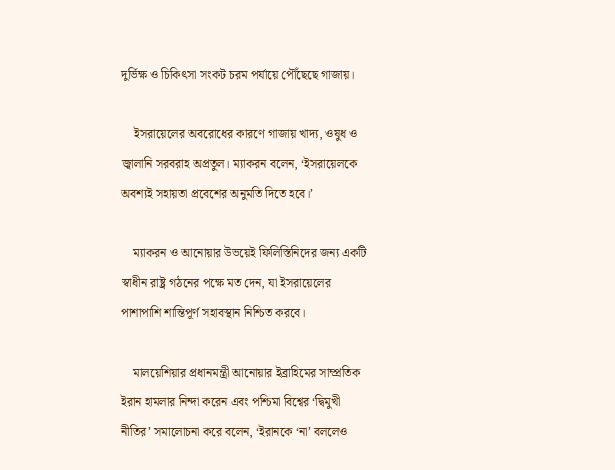দুর্ভিক্ষ ও চিকিৎসা সংকট চরম পর্যায়ে পৌঁছেছে গাজায়।

    ইসরায়েলের অবরোধের কারণে গাজায় খাদ্য, ওষুধ ও জ্বালানি সরবরাহ অপ্রতুল। ম্যাকরন বলেন, ‘ইসরায়েলকে অবশ্যই সহায়তা প্রবেশের অনুমতি দিতে হবে।’

    ম্যাকরন ও আনোয়ার উভয়েই ফিলিস্তিনিদের জন্য একটি স্বাধীন রাষ্ট্র গঠনের পক্ষে মত দেন, যা ইসরায়েলের পাশাপাশি শান্তিপূর্ণ সহাবস্থান নিশ্চিত করবে।

    মালয়েশিয়ার প্রধানমন্ত্রী আনোয়ার ইব্রাহিমের সাম্প্রতিক ইরান হামলার নিন্দা করেন এবং পশ্চিমা বিশ্বের ‘দ্বিমুখী নীতির’ সমালোচনা করে বলেন, ‘ইরানকে ‘না’ বললেও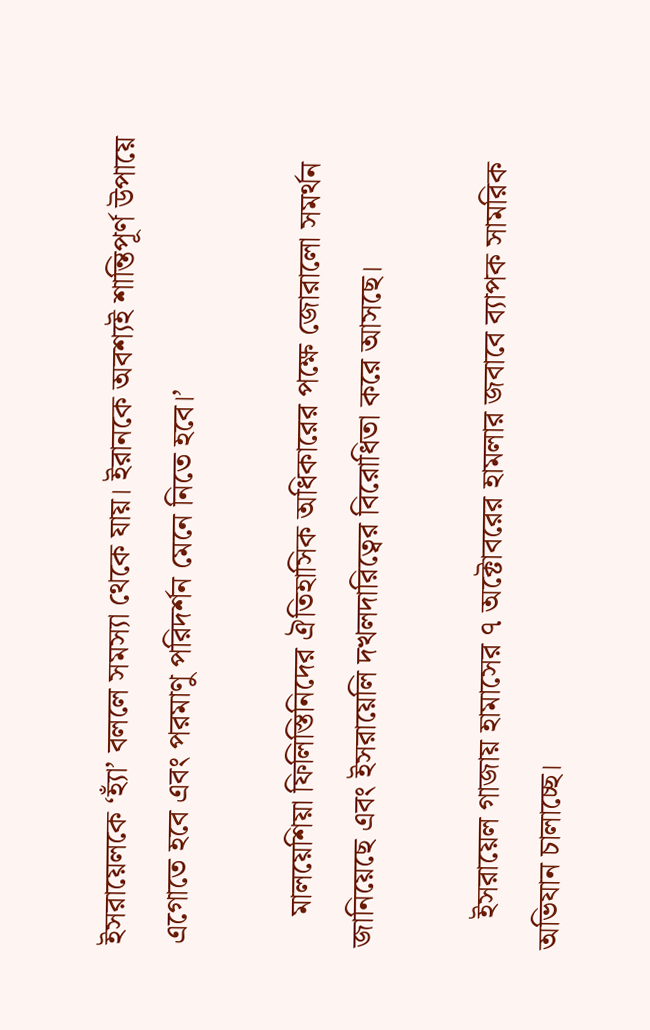ইসরায়েলকে ‘হ্যাঁ’ বললে সমস্যা থেকে যায়। ইরানকে অবশ্যই শান্তিপূর্ণ উপায়ে এগোতে হবে এবং পরমাণু পরিদর্শন মেনে নিতে হবে।’

    মালয়েশিয়া ফিলিস্তিনিদের ঐতিহাসিক অধিকারের পক্ষে জোরালো সমর্থন জানিয়েছে এবং ইসরায়েলি দখলদারিত্বের বিরোধিতা করে আসছে।

    ইসরায়েল গাজায় হামাসের ৭ অক্টোবরের হামলার জবাবে ব্যাপক সামরিক অভিযান চালাচ্ছে।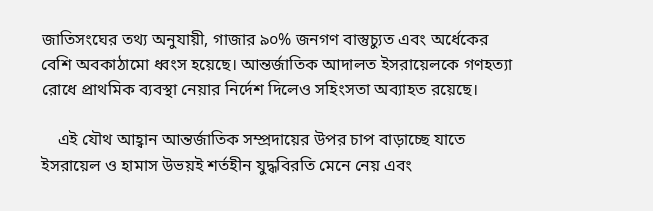জাতিসংঘের তথ্য অনুযায়ী, গাজার ৯০% জনগণ বাস্তুচ্যুত এবং অর্ধেকের বেশি অবকাঠামো ধ্বংস হয়েছে। আন্তর্জাতিক আদালত ইসরায়েলকে গণহত্যা রোধে প্রাথমিক ব্যবস্থা নেয়ার নির্দেশ দিলেও সহিংসতা অব্যাহত রয়েছে।

    এই যৌথ আহ্বান আন্তর্জাতিক সম্প্রদায়ের উপর চাপ বাড়াচ্ছে যাতে ইসরায়েল ও হামাস উভয়ই শর্তহীন যুদ্ধবিরতি মেনে নেয় এবং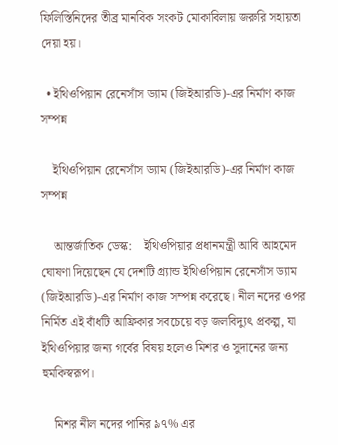ফিলিস্তিনিদের তীব্র মানবিক সংকট মোকাবিলায় জরুরি সহায়তা দেয়া হয়।

  • ইথিওপিয়ান রেনেসাঁস ড্যাম (জিইআরডি)-এর নির্মাণ কাজ সম্পন্ন

    ইথিওপিয়ান রেনেসাঁস ড্যাম (জিইআরডি)-এর নির্মাণ কাজ সম্পন্ন

    আন্তর্জাতিক ডেস্ক:    ইথিওপিয়ার প্রধানমন্ত্রী আবি আহমেদ ঘোষণা দিয়েছেন যে দেশটি গ্র্যান্ড ইথিওপিয়ান রেনেসাঁস ড্যাম (জিইআরডি)-এর নির্মাণ কাজ সম্পন্ন করেছে। নীল নদের ওপর নির্মিত এই বাঁধটি আফ্রিকার সবচেয়ে বড় জলবিদ্যুৎ প্রকল্প, যা ইথিওপিয়ার জন্য গর্বের বিষয় হলেও মিশর ও সুদানের জন্য হুমকিস্বরূপ।

    মিশর নীল নদের পানির ৯৭% এর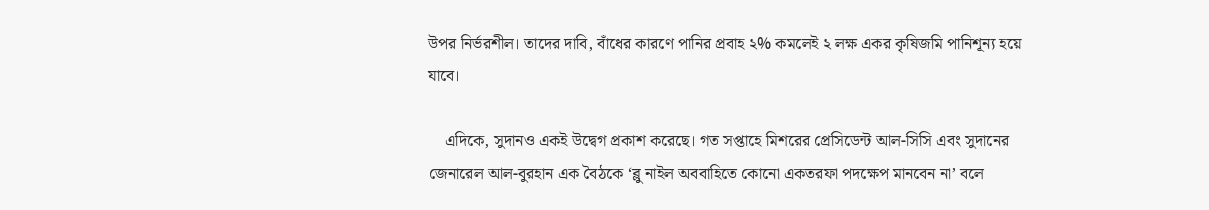উপর নির্ভরশীল। তাদের দাবি, বাঁধের কারণে পানির প্রবাহ ২% কমলেই ২ লক্ষ একর কৃষিজমি পানিশূন্য হয়ে যাবে।

    এদিকে, সুদানও একই উদ্বেগ প্রকাশ করেছে। গত সপ্তাহে মিশরের প্রেসিডেন্ট আল-সিসি এবং সুদানের জেনারেল আল-বুরহান এক বৈঠকে ‘ব্লু নাইল অববাহিতে কোনো একতরফা পদক্ষেপ মানবেন না’ বলে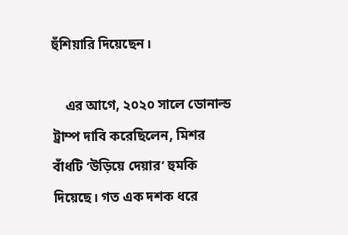হুঁশিয়ারি দিয়েছেন।

    এর আগে, ২০২০ সালে ডোনাল্ড ট্রাম্প দাবি করেছিলেন, মিশর বাঁধটি ‘উড়িয়ে দেয়ার’ হুমকি দিয়েছে। গত এক দশক ধরে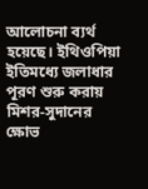আলোচনা ব্যর্থ হয়েছে। ইথিওপিয়া ইতিমধ্যে জলাধার পূরণ শুরু করায় মিশর-সুদানের ক্ষোভ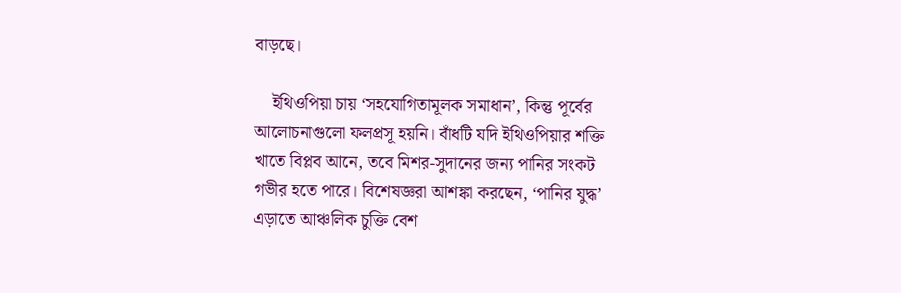বাড়ছে।

    ইথিওপিয়া চায় ‘সহযোগিতামূলক সমাধান’, কিন্তু পূর্বের আলোচনাগুলো ফলপ্রসূ হয়নি। বাঁধটি যদি ইথিওপিয়ার শক্তি খাতে বিপ্লব আনে, তবে মিশর-সুদানের জন্য পানির সংকট গভীর হতে পারে। বিশেষজ্ঞরা আশঙ্কা করছেন, ‘পানির যুদ্ধ’ এড়াতে আঞ্চলিক চুক্তি বেশ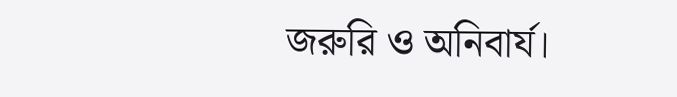জরুরি ও অনিবার্য।